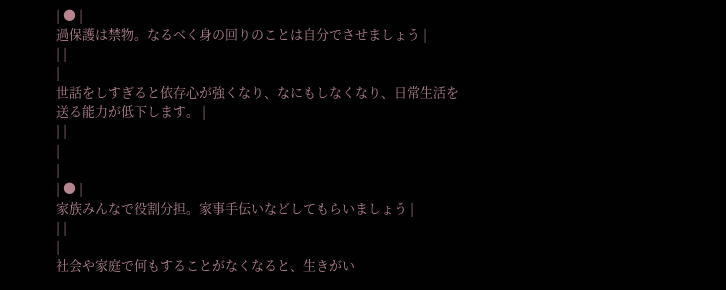| ● |
過保護は禁物。なるべく身の回りのことは自分でさせましょう |
| |
|
世話をしすぎると依存心が強くなり、なにもしなくなり、日常生活を送る能力が低下します。 |
| |
|
|
| ● |
家族みんなで役割分担。家事手伝いなどしてもらいましょう |
| |
|
社会や家庭で何もすることがなくなると、生きがい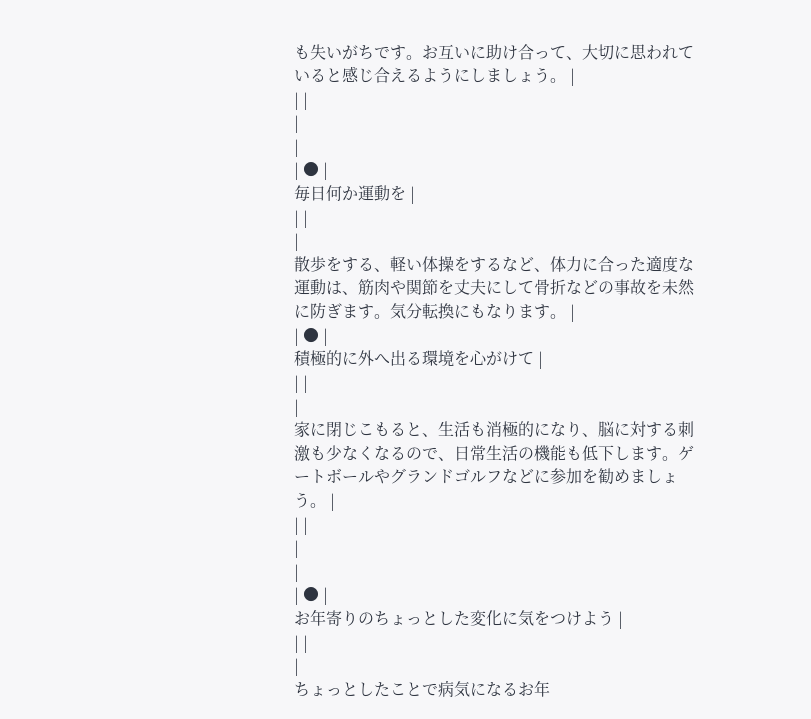も失いがちです。お互いに助け合って、大切に思われていると感じ合えるようにしましょう。 |
| |
|
|
| ● |
毎日何か運動を |
| |
|
散歩をする、軽い体操をするなど、体力に合った適度な運動は、筋肉や関節を丈夫にして骨折などの事故を未然に防ぎます。気分転換にもなります。 |
| ● |
積極的に外へ出る環境を心がけて |
| |
|
家に閉じこもると、生活も消極的になり、脳に対する刺激も少なくなるので、日常生活の機能も低下します。ゲートボールやグランドゴルフなどに参加を勧めましょう。 |
| |
|
|
| ● |
お年寄りのちょっとした変化に気をつけよう |
| |
|
ちょっとしたことで病気になるお年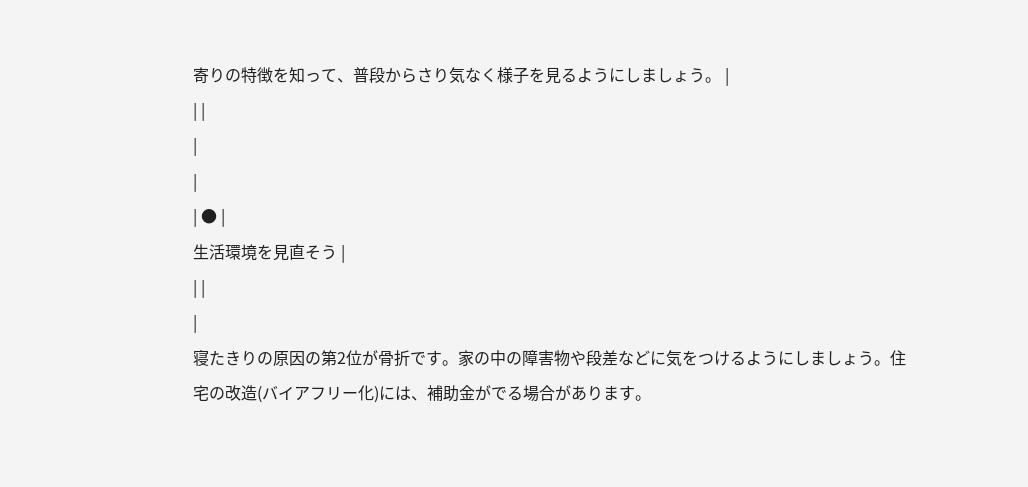寄りの特徴を知って、普段からさり気なく様子を見るようにしましょう。 |
| |
|
|
| ● |
生活環境を見直そう |
| |
|
寝たきりの原因の第2位が骨折です。家の中の障害物や段差などに気をつけるようにしましょう。住宅の改造(バイアフリー化)には、補助金がでる場合があります。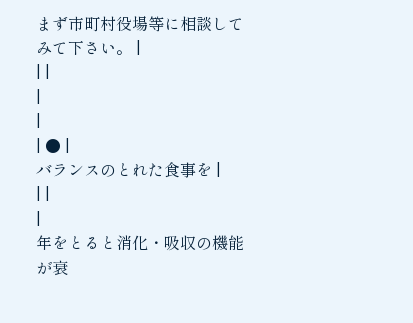まず市町村役場等に相談してみて下さい。 |
| |
|
|
| ● |
バランスのとれた食事を |
| |
|
年をとると消化・吸収の機能が衰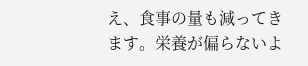え、食事の量も減ってきます。栄養が偏らないよ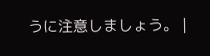うに注意しましょう。 |